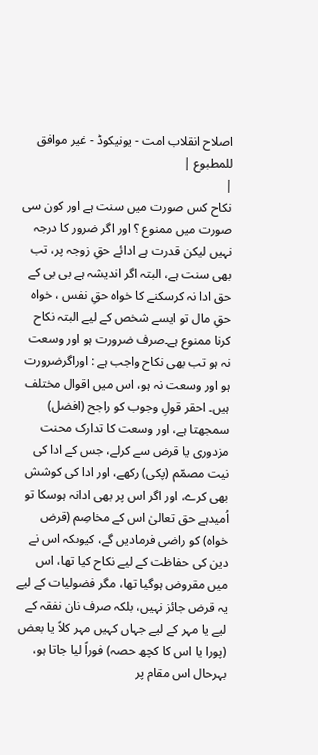اصلاح انقلاب امت - یونیکوڈ - غیر موافق للمطبوع |
|
نکاح کس صورت میں سنت ہے اور کون سی صورت میں ممنوع ؟ اور اگر ضرور کا درجہ نہیں لیکن قدرت ہے ادائے حقِ زوجہ پر، تب بھی سنت ہے، البتہ اگر اندیشہ ہے بی بی کے حق ادا نہ کرسکنے کا خواہ حقِ نفس ، خواہ حقِ مال تو ایسے شخص کے لیے البتہ نکاح کرنا ممنوع ہے۔صرف ضرورت ہو اور وسعت نہ ہو تب بھی نکاح واجب ہے : اوراگرضرورت ہو اور وسعت نہ ہو، اس میں اقوال مختلف ہیں۔ احقر قولِ وجوب کو راجح (افضل) سمجھتا ہے، اور وسعت کا تدارک محنت مزدوری یا قرض سے کرلے، جس کے ادا کی نیت مصمّم (پکی) رکھے، اور ادا کی کوشش بھی کرے، اور اگر اس پر بھی ادانہ ہوسکا تو اُمیدہے حق تعالیٰ اس کے مخاصِم (قرض خواہ) کو راضی فرمادیں گے، کیوںکہ اس نے دین کی حفاظت کے لیے نکاح کیا تھا، اس میں مقروض ہوگیا تھا، مگر فضولیات کے لیے یہ قرض جائز نہیں، بلکہ صرف نان نفقہ کے لیے یا مہر کے لیے جہاں کہیں مہر کلاً یا بعض (پورا یا اس کا کچھ حصہ) فوراً لیا جاتا ہو، بہرحال اس مقام پر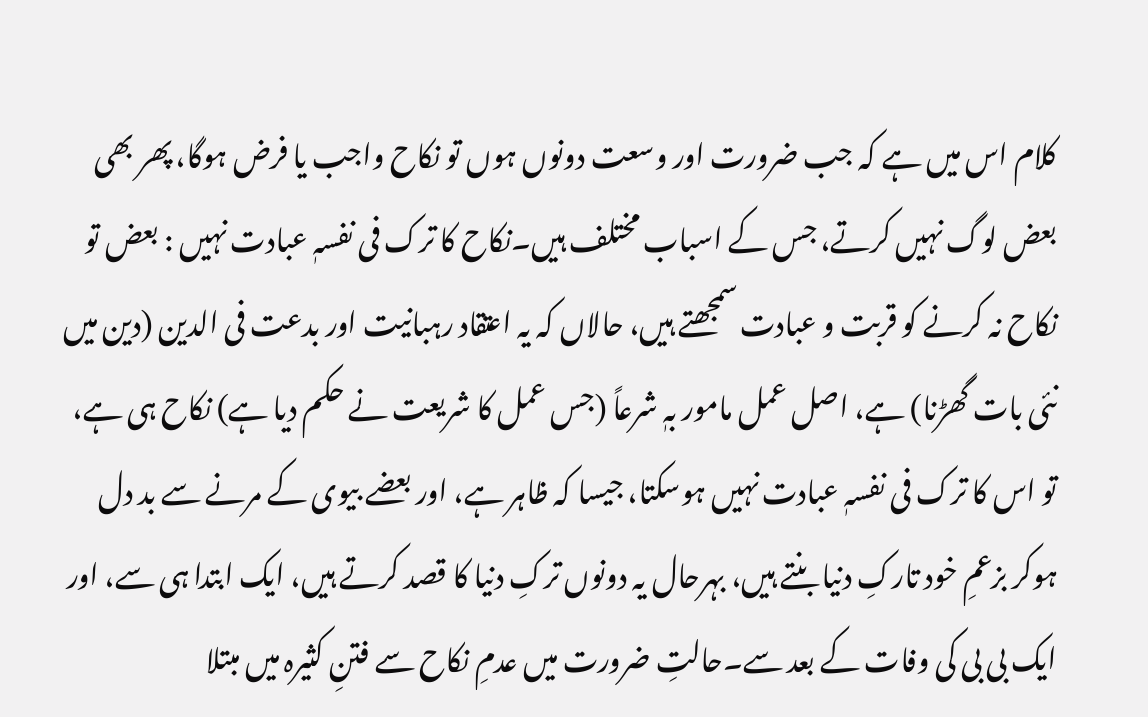کلام اس میں ہے کہ جب ضرورت اور وسعت دونوں ہوں تو نکاح واجب یا فرض ہوگا، پھر بھی بعض لوگ نہیں کرتے، جس کے اسباب مختلف ہیں۔نکاح کا ترک فی نفسہٖ عبادت نہیں : بعض تو نکاح نہ کرنے کو قربت و عبادت سمجھتے ہیں، حالاں کہ یہ اعتقاد رہبانیت اور بدعت فی الدین (دین میں نئی بات گھڑنا) ہے، اصل عمل مامور بہٖ شرعاً (جس عمل کا شریعت نے حکم دیا ہے) نکاح ہی ہے، تو اس کا ترک فی نفسہٖ عبادت نہیں ہوسکتا، جیسا کہ ظاہر ہے، اور بعضے بیوی کے مرنے سے بد دل ہوکر بزعمِ خود تارکِ دنیا بنتے ہیں، بہرحال یہ دونوں ترکِ دنیا کا قصد کرتے ہیں، ایک ابتدا ہی سے، اور ایک بی بی کی وفات کے بعد سے۔حالتِ ضرورت میں عدمِ نکاح سے فتنِ کثیرہ میں مبتلا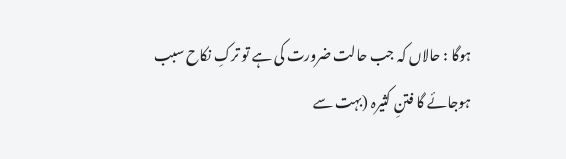ہوگا : حالاں کہ جب حالت ضرورت کی ہے تو ترکِ نکاح سبب ہوجائے گا فتنِ کثیرہ (بہت سے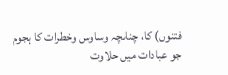فتنوں) کا، چناںچہ وساوس وخطرات کا ہجوم جو عبادات میں حلاوت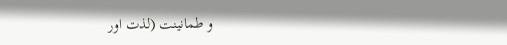و طمانینت (لذت اور